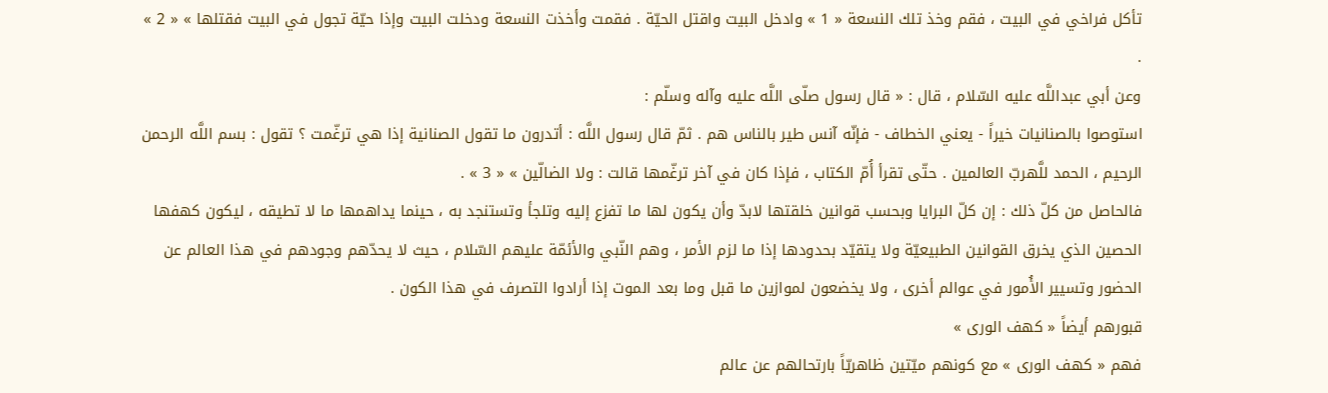تأكل فراخي في البيت ، فقم وخذ تلك النسعة « 1 » وادخل البيت واقتل الحيّة . فقمت وأخذت النسعة ودخلت البيت وإذا حيّة تجول في البيت فقتلها » « 2 » .
وعن أبي عبداللَّه عليه السّلام ، قال : « قال رسول صلّى اللَّه عليه وآله وسلّم :
استوصوا بالصنانيات خيراً - يعني الخطاف - فإنّه آنس طير بالناس هم . ثمّ قال رسول اللَّه : أتدرون ما تقول الصنانية إذا هي ترغّمت ؟ تقول : بسم اللَّه الرحمن الرحيم ، الحمد للَّهربّ العالمين . حتّى تقرأ أُمّ الكتاب ، فإذا كان في آخر ترغّمها قالت : ولا الضالّين » « 3 » .
فالحاصل من كلّ ذلك : إن كلّ البرايا وبحسب قوانين خلقتها لابدّ وأن يكون لها ما تفزع إليه وتلجأ وتستنجد به ، حينما يداهمها ما لا تطيقه ، ليكون كهفها الحصين الذي يخرق القوانين الطبيعيّة ولا يتقيّد بحدودها إذا ما لزم الأمر ، وهم النّبي والأئمّة عليهم السّلام ، حيث لا يحدّهم وجودهم في هذا العالم عن الحضور وتسيير الأُمور في عوالم أخرى ، ولا يخضعون لموازين ما قبل وما بعد الموت إذا أرادوا التصرف في هذا الكون .
قبورهم أيضاً « كهف الورى »
فهم « كهف الورى » مع كونهم ميّتين ظاهريّاً بارتحالهم عن عالم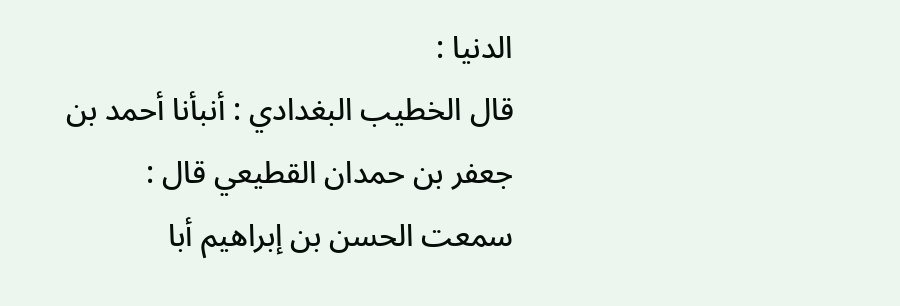الدنيا :
قال الخطيب البغدادي : أنبأنا أحمد بن جعفر بن حمدان القطيعي قال :
سمعت الحسن بن إبراهيم أبا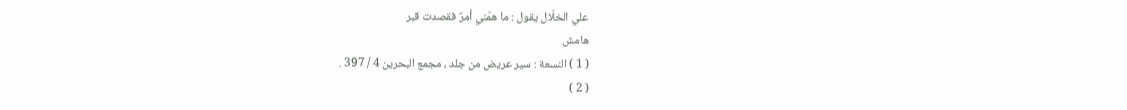علي الخلّال يقول : ما همّني أمرٌ فقصدت قبر
هامش
( 1 ) النسعة : سير عريض من جلد ، مجمع البحرين 4 / 397 .
( 2 )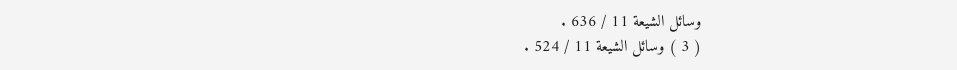وسائل الشيعة 11 / 636 .
( 3 ) وسائل الشيعة 11 / 524 .